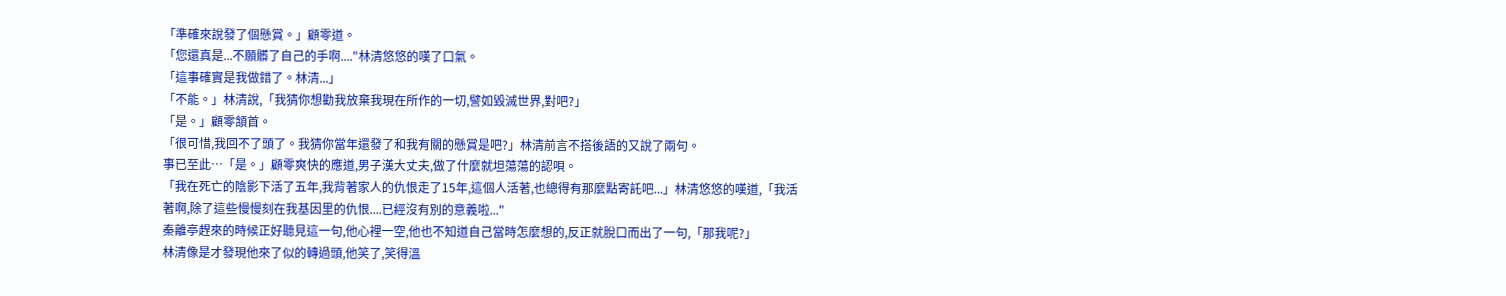「準確來說發了個懸賞。」顧零道。
「您還真是...不願髒了自己的手啊...."林清悠悠的嘆了口氣。
「這事確實是我做錯了。林清...」
「不能。」林清說,「我猜你想勸我放棄我現在所作的一切,譬如毀滅世界,對吧?」
「是。」顧零頷首。
「很可惜,我回不了頭了。我猜你當年還發了和我有關的懸賞是吧?」林清前言不搭後語的又說了兩句。
事已至此…「是。」顧零爽快的應道,男子漢大丈夫,做了什麼就坦蕩蕩的認唄。
「我在死亡的陰影下活了五年,我背著家人的仇恨走了15年,這個人活著,也總得有那麼點寄託吧...」林清悠悠的嘆道,「我活著啊,除了這些慢慢刻在我基因里的仇恨....已經沒有別的意義啦..."
秦離亭趕來的時候正好聽見這一句,他心裡一空,他也不知道自己當時怎麼想的,反正就脫口而出了一句,「那我呢?」
林清像是才發現他來了似的轉過頭,他笑了,笑得溫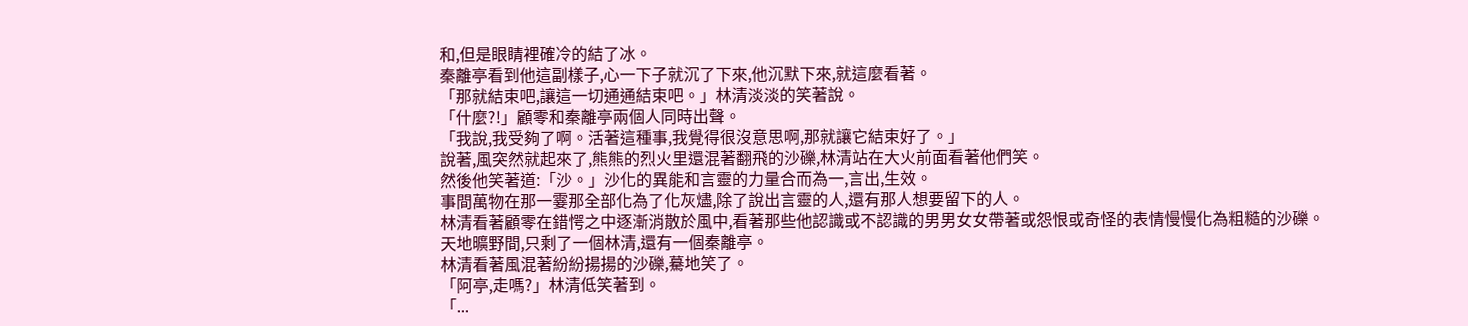和,但是眼睛裡確冷的結了冰。
秦離亭看到他這副樣子,心一下子就沉了下來,他沉默下來,就這麼看著。
「那就結束吧,讓這一切通通結束吧。」林清淡淡的笑著說。
「什麼?!」顧零和秦離亭兩個人同時出聲。
「我說,我受夠了啊。活著這種事,我覺得很沒意思啊,那就讓它結束好了。」
說著,風突然就起來了,熊熊的烈火里還混著翻飛的沙礫,林清站在大火前面看著他們笑。
然後他笑著道:「沙。」沙化的異能和言靈的力量合而為一,言出,生效。
事間萬物在那一霎那全部化為了化灰燼,除了說出言靈的人,還有那人想要留下的人。
林清看著顧零在錯愕之中逐漸消散於風中,看著那些他認識或不認識的男男女女帶著或怨恨或奇怪的表情慢慢化為粗糙的沙礫。
天地曠野間,只剩了一個林清,還有一個秦離亭。
林清看著風混著紛紛揚揚的沙礫,驀地笑了。
「阿亭,走嗎?」林清低笑著到。
「...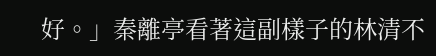好。」秦離亭看著這副樣子的林清不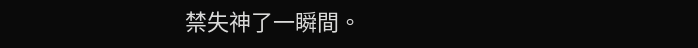禁失神了一瞬間。